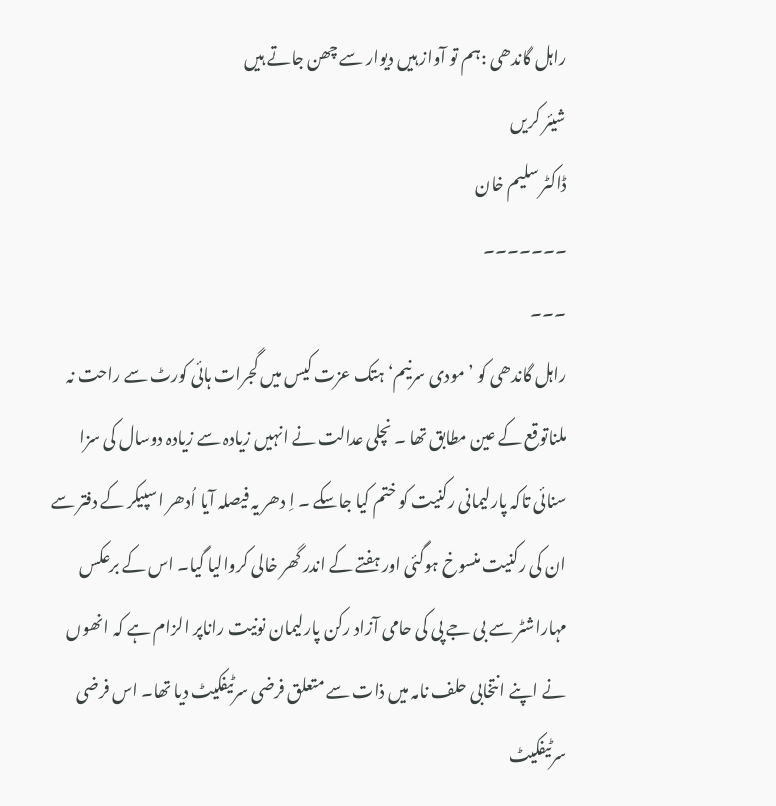راہل گاندھی :ہم تو آواز ہیں دیوار سے چھن جاتے ہیں
شیئر کریں
ڈاکٹر سلیم خان
۔۔۔۔۔۔۔
۔۔۔
راہل گاندھی کو ’مودی سرنیم‘ ہتک عزت کیس میں گجرات ہائی کورٹ سے راحت نہ ملناتوقع کے عین مطابق تھا ۔ نچلی عدالت نے انہیں زیادہ سے زیادہ دوسال کی سزا سنائی تاکہ پارلیمانی رکنیت کو ختم کیا جاسکے ۔ اِ دھر یہ فیصلہ آیا اُدھر اسپیکر کے دفتر سے ان کی رکنیت منسوخ ہوگئی اور ہفتے کے اندر گھر خالی کروالیا گیا۔ اس کے برعکس مہاراشٹر سے بی جے پی کی حامی آزاد رکن پارلیمان نونیت راناپر الزام ہے کہ انھوں نے اپنے انتخابی حلف نامہ میں ذات سے متعلق فرضی سرٹیفکیٹ دیا تھا۔ اس فرضی سرٹیفکیٹ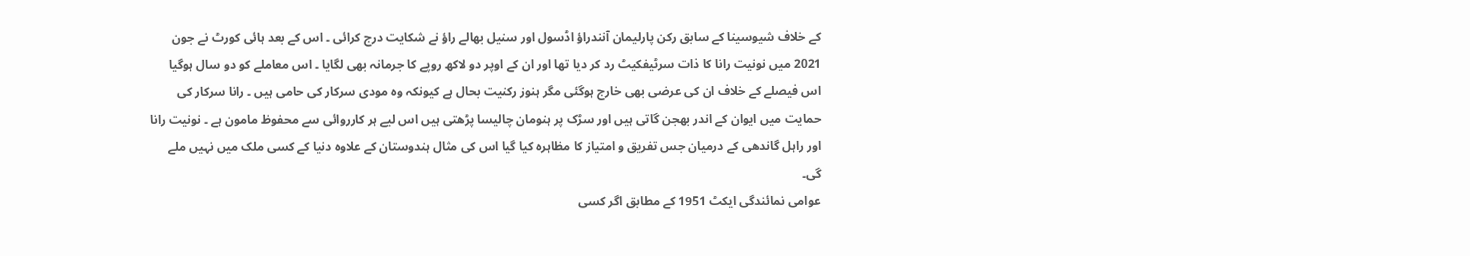کے خلاف شیوسینا کے سابق رکن پارلیمان آنندراؤ اڈسول اور سنیل بھالے راؤ نے شکایت درج کرائی ۔ اس کے بعد ہائی کورٹ نے جون 2021 میں نونیت رانا کا ذات سرٹیفکیٹ رد کر دیا تھا اور ان کے اوپر دو لاکھ روپے کا جرمانہ بھی لگایا ۔ اس معاملے کو دو سال ہوگیا اس فیصلے کے خلاف ان کی عرضی بھی خارج ہوگئی مگر ہنوز رکنیت بحال ہے کیونکہ وہ مودی سرکار کی حامی ہیں ۔ رانا سرکار کی حمایت میں ایوان کے اندر بھجن گاتی ہیں اور سڑک پر ہنومان چالیسا پڑھتی ہیں اس لیے ہر کارروائی سے محفوظ مامون ہے ۔ نونیت رانا اور راہل گاندھی کے درمیان جس تفریق و امتیاز کا مظاہرہ کیا گیا اس کی مثال ہندوستان کے علاوہ دنیا کے کسی ملک میں نہیں ملے گی۔
عوامی نمائندگی ایکٹ 1951 کے مطابق اگر کسی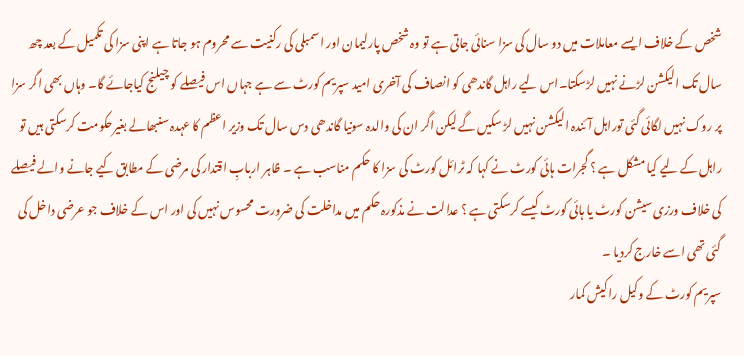شخص کے خلاف ایسے معاملات میں دو سال کی سزا سنائی جاتی ہے تو وہ شخص پارلیمان اور اسمبلی کی رکنیت سے محروم ہو جاتا ہے اپنی سزا کی تکمیل کے بعد چھ سال تک الیکشن لڑنے نہیں لڑسکتا۔اس لیے راہل گاندھی کو انصاف کی آخری امید سپریم کورٹ سے ہے جہاں اس فیصلے کو چیلنج کیاجائے گا۔ وہاں بھی اگر سزا پر روک نہیں لگائی گئی توراہل آئندہ الیکشن نہیں لڑ سکیں گے لیکن اگر ان کی والدہ سونیا گاندھی دس سال تک وزیر اعظم کا عہدہ سنبھالے بغیرحکومت کرسکتی ہیں تو راہل کے لیے کیا مشکل ہے ؟ گجرات ہائی کورٹ نے کہا کہ ٹرائل کورٹ کی سزا کا حکم مناسب ہے ۔ ظاہر اربابِ اقتدار کی مرضی کے مطابق کیے جانے والے فیصلے کی خلاف ورزی سیشن کورٹ یا ہائی کورٹ کیسے کرسکتی ہے ؟ عدالت نے مذکورہ حکم میں مداخلت کی ضرورت محسوس نہیں کی اور اس کے خلاف جو عرضی داخل کی گئی تھی اسے خارج کردیا ۔
سپریم کورٹ کے وکیل راکیش کمار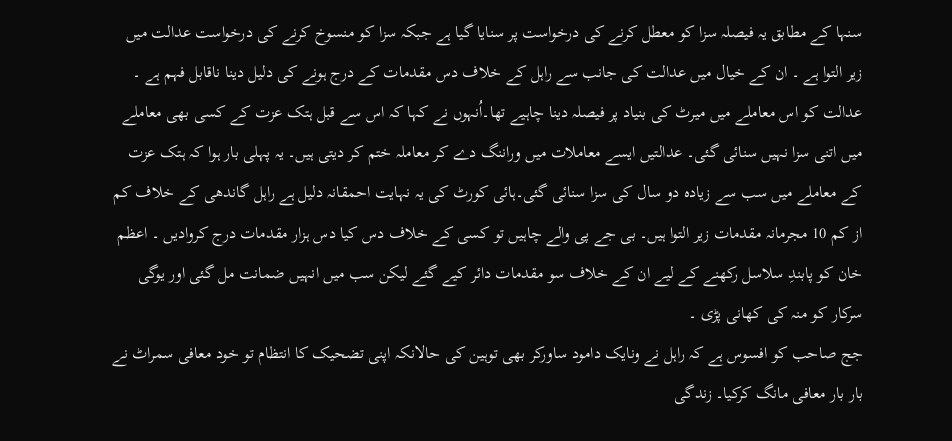سنہا کے مطابق یہ فیصلہ سزا کو معطل کرنے کی درخواست پر سنایا گیا ہے جبکہ سزا کو منسوخ کرنے کی درخواست عدالت میں زیر التوا ہے ۔ ان کے خیال میں عدالت کی جانب سے راہل کے خلاف دس مقدمات کے درج ہونے کی دلیل دینا ناقابل فہم ہے ۔ عدالت کو اس معاملے میں میرٹ کی بنیاد پر فیصلہ دینا چاہیے تھا۔اُنہوں نے کہا کہ اس سے قبل ہتک عزت کے کسی بھی معاملے میں اتنی سزا نہیں سنائی گئی۔ عدالتیں ایسے معاملات میں وراننگ دے کر معاملہ ختم کر دیتی ہیں۔ یہ پہلی بار ہوا کہ ہتک عزت کے معاملے میں سب سے زیادہ دو سال کی سزا سنائی گئی۔ہائی کورٹ کی یہ نہایت احمقانہ دلیل ہے راہل گاندھی کے خلاف کم از کم 10 مجرمانہ مقدمات زیر التوا ہیں۔ بی جے پی والے چاہیں تو کسی کے خلاف دس کیا دس ہزار مقدمات درج کروادیں ۔ اعظم خان کو پابندِ سلاسل رکھنے کے لیے ان کے خلاف سو مقدمات دائر کیے گئے لیکن سب میں انہیں ضمانت مل گئی اور یوگی سرکار کو منہ کی کھانی پڑی ۔
جج صاحب کو افسوس ہے کہ راہل نے ونایک دامود ساورکر بھی توہین کی حالانکہ اپنی تضحیک کا انتظام تو خود معافی سمراٹ نے بار بار معافی مانگ کرکیا۔ زندگی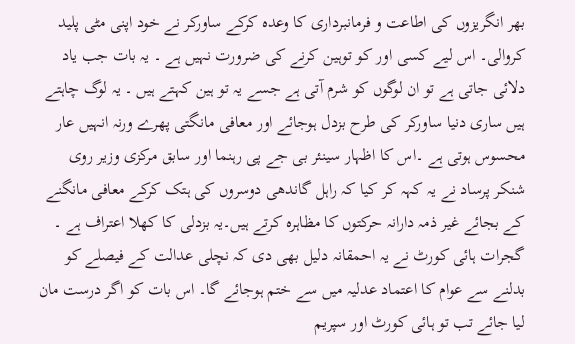بھر انگریزوں کی اطاعت و فرمانبرداری کا وعدہ کرکے ساورکر نے خود اپنی مٹی پلید کروالی۔ اس لیے کسی اور کو توہین کرنے کی ضرورت نہیں ہے ۔ یہ بات جب یاد دلائی جاتی ہے تو ان لوگوں کو شرم آتی ہے جسے یہ تو ہین کہتے ہیں ۔ یہ لوگ چاہتے ہیں ساری دنیا ساورکر کی طرح بزدل ہوجائے اور معافی مانگتی پھرے ورنہ انہیں عار محسوس ہوتی ہے ۔اس کا اظہار سینئر بی جے پی رہنما اور سابق مرکزی وزیر روی شنکر پرساد نے یہ کہہ کر کیا کہ راہل گاندھی دوسروں کی ہتک کرکے معافی مانگنے کے بجائے غیر ذمہ دارانہ حرکتوں کا مظاہرہ کرتے ہیں۔یہ بزدلی کا کھلا اعتراف ہے ۔ گجرات ہائی کورٹ نے یہ احمقانہ دلیل بھی دی کہ نچلی عدالت کے فیصلے کو بدلنے سے عوام کا اعتماد عدلیہ میں سے ختم ہوجائے گا۔ اس بات کو اگر درست مان لیا جائے تب تو ہائی کورٹ اور سپریم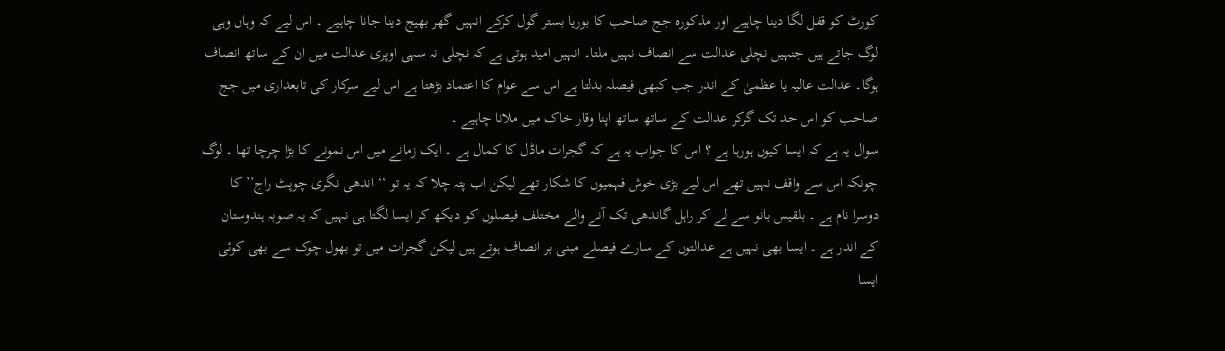کورٹ کو قفل لگا دینا چاہیے اور مذکورہ جج صاحب کا بوریا بستر گول کرکے انہیں گھر بھیج دینا جانا چاہیے ۔ اس لیے کہ وہاں وہی لوگ جاتے ہیں جنہیں نچلی عدالت سے انصاف نہیں ملتا۔ انہیں امید ہوتی ہے کہ نچلی نہ سہی اوپری عدالت میں ان کے ساتھ انصاف ہوگا۔ عدالت عالیہ یا عظمیٰ کے اندر جب کبھی فیصلہ بدلتا ہے اس سے عوام کا اعتماد بڑھتا ہے اس لیے سرکار کی تابعداری میں جج صاحب کو اس حد تک گرکر عدالت کے ساتھ ساتھ اپنا وقار خاک میں ملانا چاہیے ۔
سوال یہ ہے کہ ایسا کیوں ہورہا ہے ؟ اس کا جواب یہ ہے کہ گجرات ماڈل کا کمال ہے ۔ ایک زمانے میں اس نمونے کا بڑا چرچا تھا ۔ لوگ چونکہ اس سے واقف نہیں تھے اس لیے بڑی خوش فہمیوں کا شکار تھے لیکن اب پتہ چلا کہ یہ تو ‘‘ اندھی نگری چوپٹ راج’’ کا دوسرا نام ہے ۔ بلقیس بانو سے لے کر راہل گاندھی تک آنے والے مختلف فیصلوں کو دیکھ کر ایسا لگتا ہی نہیں کہ یہ صوبہ ہندوستان کے اندر ہے ۔ ایسا بھی نہیں ہے عدالتوں کے سارے فیصلے مبنی بر انصاف ہوتے ہیں لیکن گجرات میں تو بھول چوک سے بھی کوئی ایسا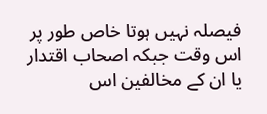فیصلہ نہیں ہوتا خاص طور پر اس وقت جبکہ اصحاب اقتدار یا ان کے مخالفین اس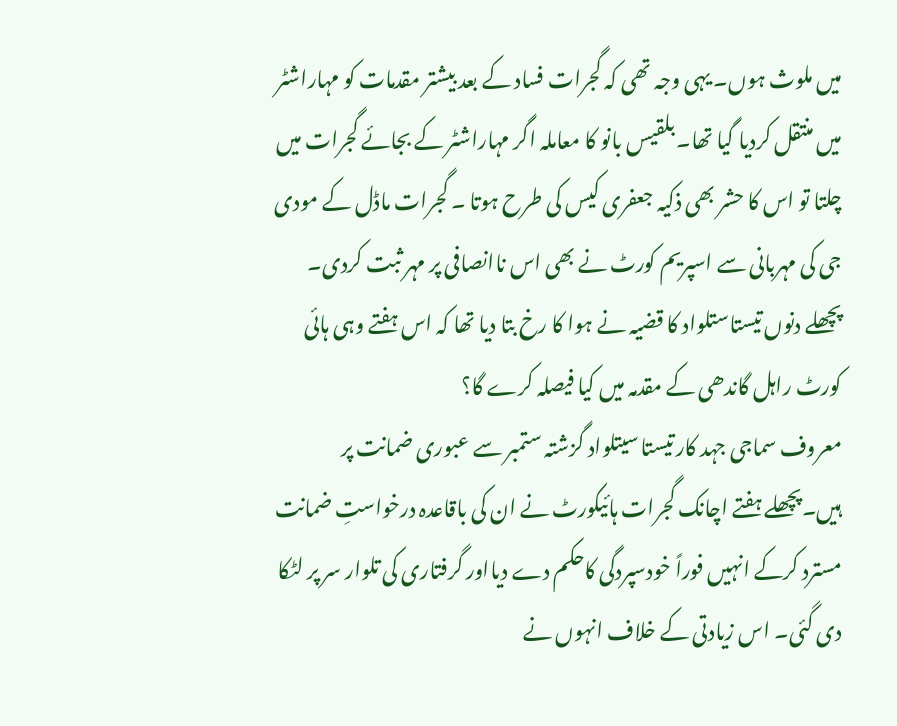میں ملوث ہوں۔ یہی وجہ تھی کہ گجرات فساد کے بعد بیشتر مقدمات کو مہاراشٹر میں منتقل کردیا گیا تھا۔ بلقیس بانو کا معاملہ اگر مہاراشٹر کے بجائے گجرات میں چلتا تو اس کا حشر بھی ذکیہ جعفری کیس کی طرح ہوتا ۔ گجرات ماڈل کے مودی جی کی مہربانی سے اسپریم کورٹ نے بھی اس ناانصافی پر مہر ثبت کردی۔ پچھلے دنوں تیستاستلواد کا قضیہ نے ہوا کا رخ بتا دیا تھا کہ اس ہفتے وہی ہائی کورٹ راہل گاندھی کے مقدمہ میں کیا فیصلہ کرے گا؟
معروف سماجی جہد کار تیستا سیتلواد گزشتہ ستمبر سے عبوری ضمانت پر ہیں۔پچھلے ہفتے اچانک گجرات ہائیکورٹ نے ان کی باقاعدہ درخواستِ ضمانت مسترد کرکے انہیں فوراً خودسپردگی کاحکم دے دیااور گرفتاری کی تلوار سر پر لٹکا دی گئی۔ اس زیادتی کے خلاف انہوں نے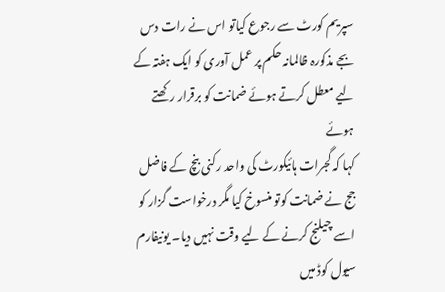سپریم کورٹ سے رجوع کیاتو اس نے رات دس بجے مذکورہ ظالمانہ حکم پر عمل آوری کو ایک ہفتہ کے لیے معطل کرتے ہوئے ضمانت کو برقرار رکھتے ہوئے
کہا کہ گجرات ہائیکورٹ کی واحد رکنی بنچ کے فاضل جج نے ضمانت کوتو منسوخ کیا مگر درخواست گزار کو اسے چیلنج کرنے کے لیے وقت نہیں دیا۔ یونیفارم سیول کوڈ میں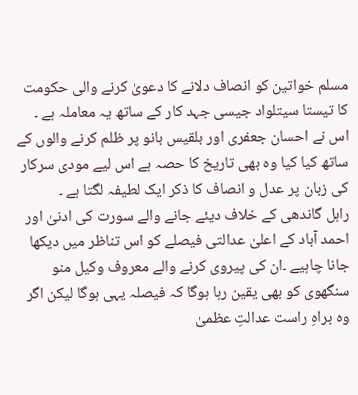مسلم خواتین کو انصاف دلانے کا دعویٰ کرنے والی حکومت کا تیستا سیتلواد جیسی جہد کار کے ساتھ یہ معاملہ ہے ۔ اس نے احسان جعفری اور بلقیس بانو پر ظلم کرنے والوں کے ساتھ کیا کیا وہ بھی تاریخ کا حصہ ہے اس لیے مودی سرکار کی زبان پر عدل و انصاف کا ذکر ایک لطیفہ لگتا ہے ۔
راہل گاندھی کے خلاف دیئے جانے والے سورت کی ادنیٰ اور احمد آباد کے اعلیٰ عدالتی فیصلے کو اس تناظر میں دیکھا جانا چاہیے ۔ان کی پیروی کرنے والے معروف وکیل منو سنگھوی کو بھی یقین رہا ہوگا کہ فیصلہ یہی ہوگا لیکن اگر وہ براہِ راست عدالتِ عظمیٰ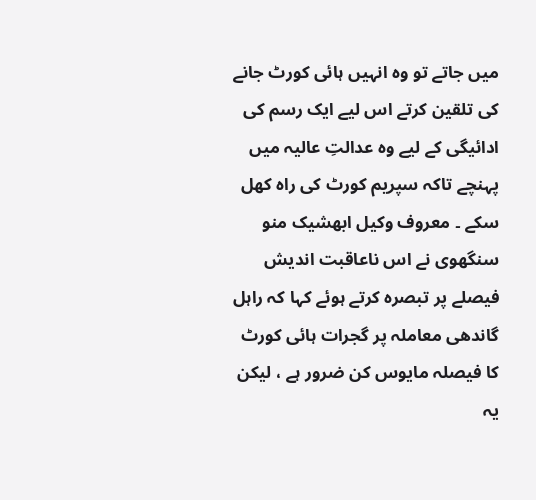میں جاتے تو وہ انہیں ہائی کورٹ جانے کی تلقین کرتے اس لیے ایک رسم کی ادائیگی کے لیے وہ عدالتِ عالیہ میں پہنچے تاکہ سپریم کورٹ کی راہ کھل سکے ۔ معروف وکیل ابھشیک منو سنگھوی نے اس ناعاقبت اندیش فیصلے پر تبصرہ کرتے ہوئے کہا کہ راہل گاندھی معاملہ پر گجرات ہائی کورٹ کا فیصلہ مایوس کن ضرور ہے ، لیکن یہ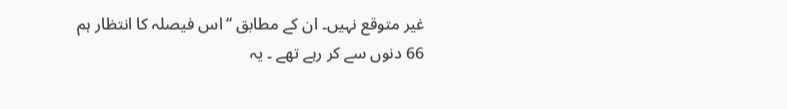غیر متوقع نہیں۔ ان کے مطابق ‘‘اس فیصلہ کا انتظار ہم 66 دنوں سے کر رہے تھے ۔ یہ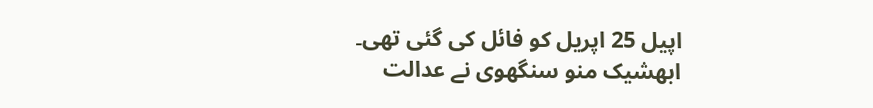اپیل 25 اپریل کو فائل کی گئی تھی۔
ابھشیک منو سنگھوی نے عدالت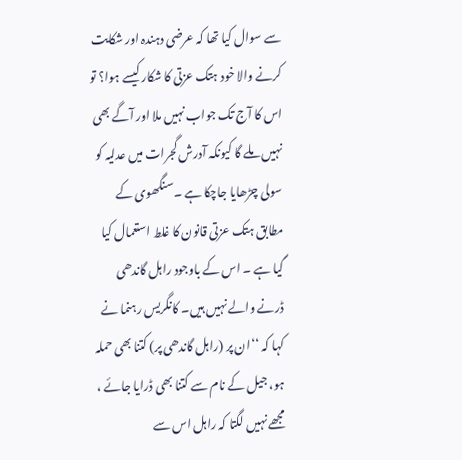سے سوال کیا تھا کہ عرضی دہندہ اور شکایت کرنے والا خود ہتک عزتی کا شکار کیسے ہوا؟ تو اس کا آج تک جواب نہیں ملا اور آگے بھی نہیں ملے گا کیونکہ آدرش گجرات میں عدلیہ کو سولی چڑھایا جاچکا ہے ۔سنگھوی کے مطابق ہتک عزتی قانون کا غلط استعمال کیا گیا ہے ۔ اس کے باوجود راہل گاندھی ڈرنے والے نہیں ہیں۔ کانگریس رہنما نے کہا کہ ‘‘ان پر (راہل گاندھی پر) کتنا بھی حملہ ہو، جیل کے نام سے کتنا بھی ڈرایا جائے ، مجھے نہیں لگتا کہ راہل اس سے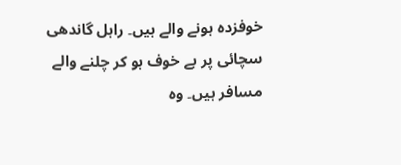خوفزدہ ہونے والے ہیں۔ راہل گاندھی سچائی پر بے خوف ہو کر چلنے والے مسافر ہیں۔ وہ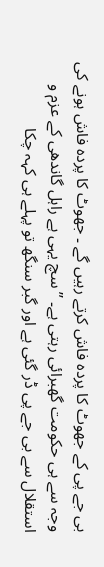بی جے پی کے جھوٹ کا پردہ فاش کرتے رہیں گے ۔ جھوٹ کا پردہ فاش ہونے کی وجہ سے ہی حکومت گھبرائی رہتی ہے۔ ’’ سچ یہی ہے راہل گاندھی کے عزم و استقلال سے بی جے پی ڈر گئی ہے اور گبر سنگھ تو پہلے ہی کہہ چکا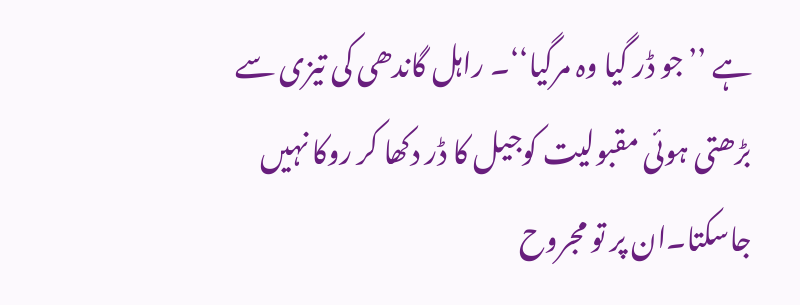ہے ’’جو ڈر گیا وہ مرگیا‘‘۔ راہل گاندھی کی تیزی سے بڑھتی ہوئی مقبولیت کوجیل کا ڈر دکھا کر روکا نہیں جاسکتا۔ان پر تو مجروح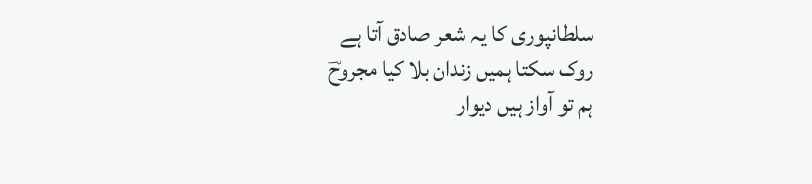سلطانپوری کا یہ شعر صادق آتا ہے
روک سکتا ہمیں زندان بلا کیا مجروحؔ
ہم تو آواز ہیں دیوار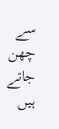سے چھن جاتے ہیں